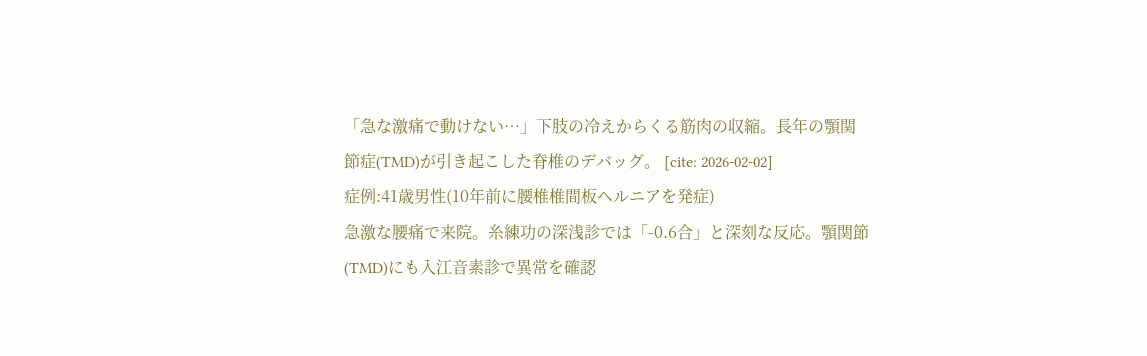「急な激痛で動けない…」下肢の冷えからくる筋肉の収縮。長年の顎関節症(TMD)が引き起こした脊椎のデバッグ。 [cite: 2026-02-02]
症例:41歳男性(10年前に腰椎椎間板ヘルニアを発症)
急激な腰痛で来院。糸練功の深浅診では「-0.6合」と深刻な反応。顎関節(TMD)にも入江音素診で異常を確認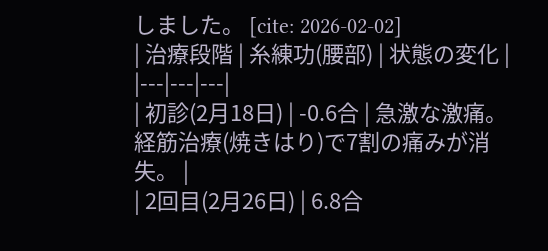しました。 [cite: 2026-02-02]
| 治療段階 | 糸練功(腰部) | 状態の変化 |
|---|---|---|
| 初診(2月18日) | -0.6合 | 急激な激痛。経筋治療(焼きはり)で7割の痛みが消失。 |
| 2回目(2月26日) | 6.8合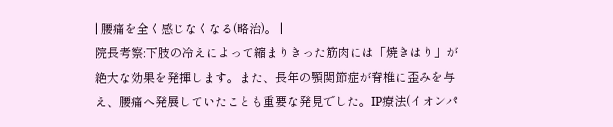| 腰痛を全く感じなくなる(略治)。 |
院長考察:下肢の冷えによって縮まりきった筋肉には「焼きはり」が絶大な効果を発揮します。また、長年の顎関節症が脊椎に歪みを与え、腰痛へ発展していたことも重要な発見でした。IP療法(イオンパ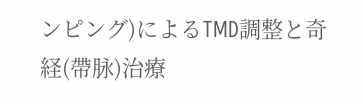ンピング)によるTMD調整と奇経(帶脉)治療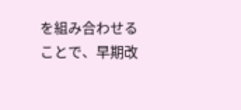を組み合わせることで、早期改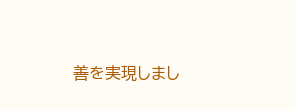善を実現しまし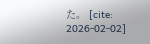た。 [cite: 2026-02-02]